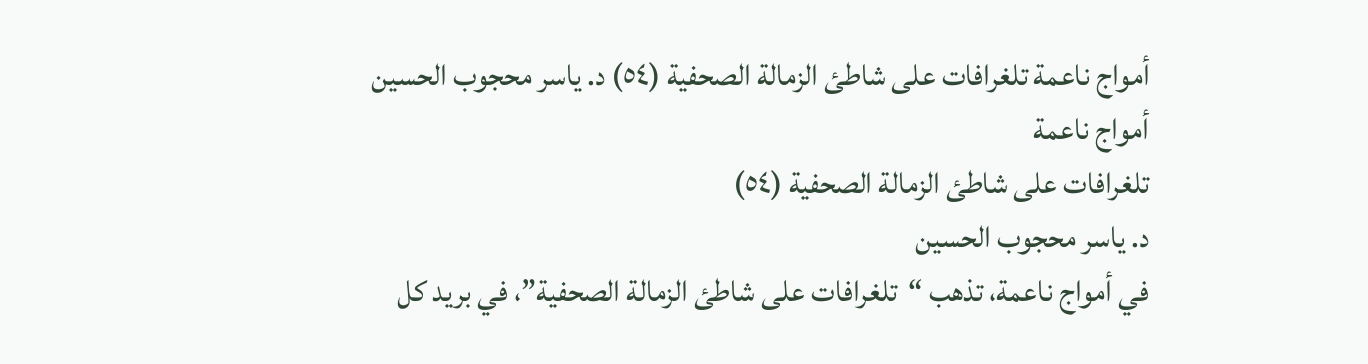أمواج ناعمة تلغرافات على شاطئ الزمالة الصحفية (٥٤) د. ياسر محجوب الحسين
أمواج ناعمة
تلغرافات على شاطئ الزمالة الصحفية (٥٤)
د. ياسر محجوب الحسين
في أمواج ناعمة، تذهب “تلغرافات على شاطئ الزمالة الصحفية”، في بريد كل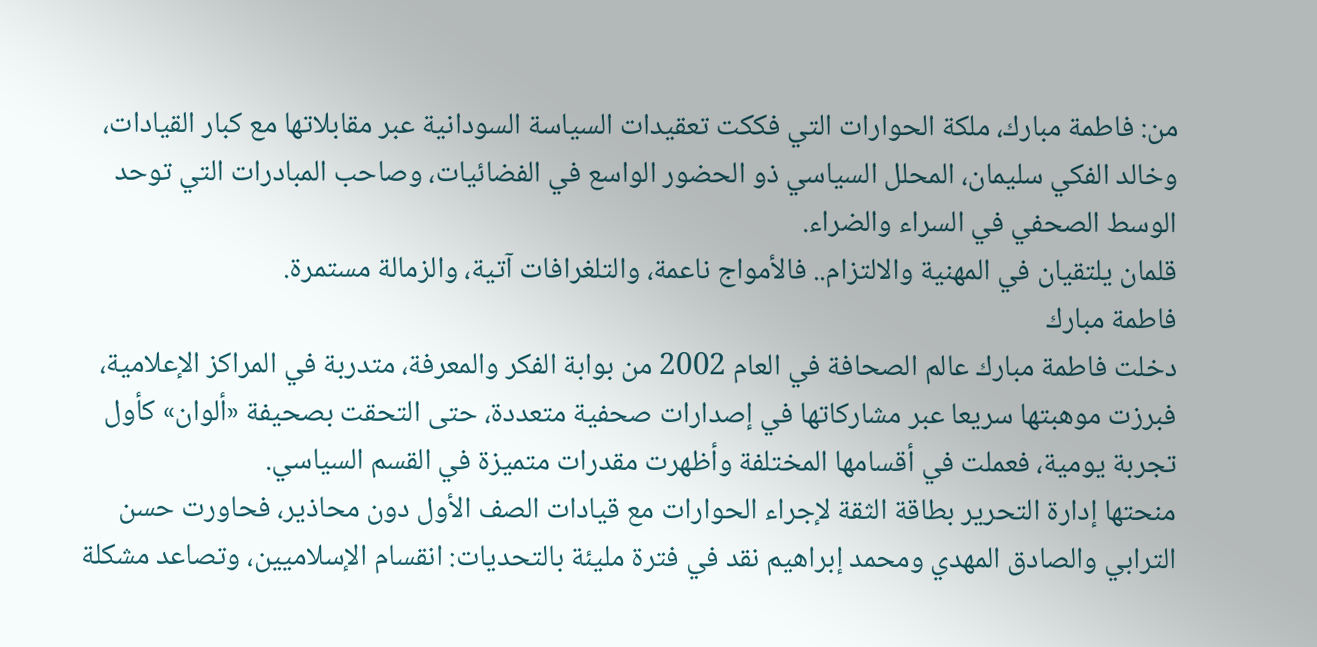من: فاطمة مبارك، ملكة الحوارات التي فككت تعقيدات السياسة السودانية عبر مقابلاتها مع كبار القيادات، وخالد الفكي سليمان، المحلل السياسي ذو الحضور الواسع في الفضائيات، وصاحب المبادرات التي توحد الوسط الصحفي في السراء والضراء.
قلمان يلتقيان في المهنية والالتزام.. فالأمواج ناعمة، والتلغرافات آتية، والزمالة مستمرة.
فاطمة مبارك
دخلت فاطمة مبارك عالم الصحافة في العام 2002 من بوابة الفكر والمعرفة، متدربة في المراكز الإعلامية، فبرزت موهبتها سريعا عبر مشاركاتها في إصدارات صحفية متعددة، حتى التحقت بصحيفة «ألوان» كأول تجربة يومية، فعملت في أقسامها المختلفة وأظهرت مقدرات متميزة في القسم السياسي.
منحتها إدارة التحرير بطاقة الثقة لإجراء الحوارات مع قيادات الصف الأول دون محاذير، فحاورت حسن الترابي والصادق المهدي ومحمد إبراهيم نقد في فترة مليئة بالتحديات: انقسام الإسلاميين، وتصاعد مشكلة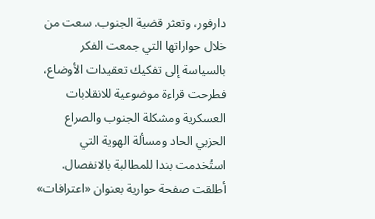دارفور، وتعثر قضية الجنوب. سعت من خلال حواراتها التي جمعت الفكر بالسياسة إلى تفكيك تعقيدات الأوضاع، فطرحت قراءة موضوعية للانقلابات العسكرية ومشكلة الجنوب والصراع الحزبي الحاد ومسألة الهوية التي استُخدمت بندا للمطالبة بالانفصال. أطلقت صفحة حوارية بعنوان «اعترافات»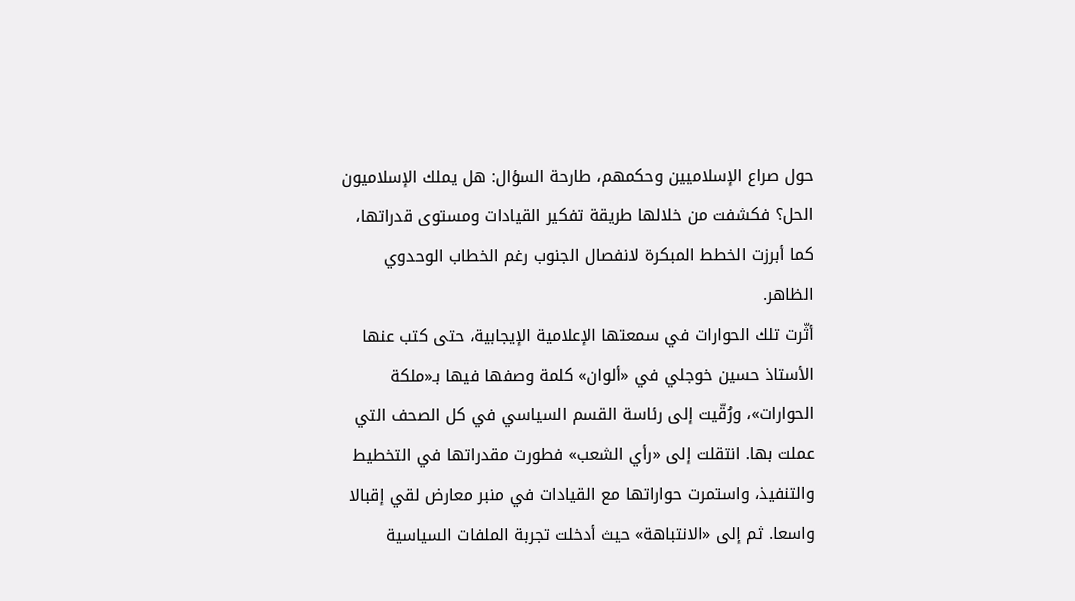حول صراع الإسلاميين وحكمهم، طارحة السؤال: هل يملك الإسلاميون الحل؟ فكشفت من خلالها طريقة تفكير القيادات ومستوى قدراتها، كما أبرزت الخطط المبكرة لانفصال الجنوب رغم الخطاب الوحدوي الظاهر.
أثّرت تلك الحوارات في سمعتها الإعلامية الإيجابية، حتى كتب عنها الأستاذ حسين خوجلي في «ألوان» كلمة وصفها فيها بـ«ملكة الحوارات»، ورُقّيت إلى رئاسة القسم السياسي في كل الصحف التي عملت بها. انتقلت إلى «رأي الشعب» فطورت مقدراتها في التخطيط والتنفيذ، واستمرت حواراتها مع القيادات في منبر معارض لقي إقبالا واسعا. ثم إلى «الانتباهة» حيث أدخلت تجربة الملفات السياسية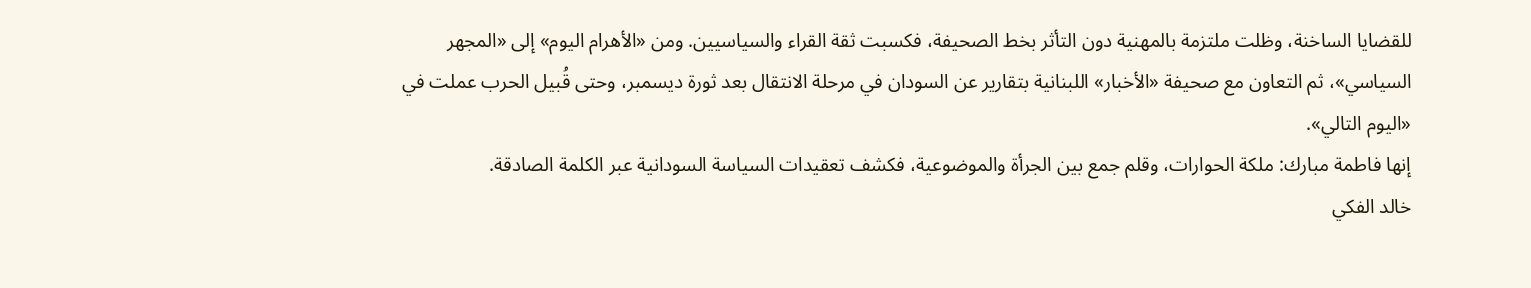للقضايا الساخنة، وظلت ملتزمة بالمهنية دون التأثر بخط الصحيفة، فكسبت ثقة القراء والسياسيين. ومن «الأهرام اليوم» إلى «المجهر السياسي»، ثم التعاون مع صحيفة «الأخبار» اللبنانية بتقارير عن السودان في مرحلة الانتقال بعد ثورة ديسمبر، وحتى قُبيل الحرب عملت في «اليوم التالي».
إنها فاطمة مبارك: ملكة الحوارات، وقلم جمع بين الجرأة والموضوعية، فكشف تعقيدات السياسة السودانية عبر الكلمة الصادقة.
خالد الفكي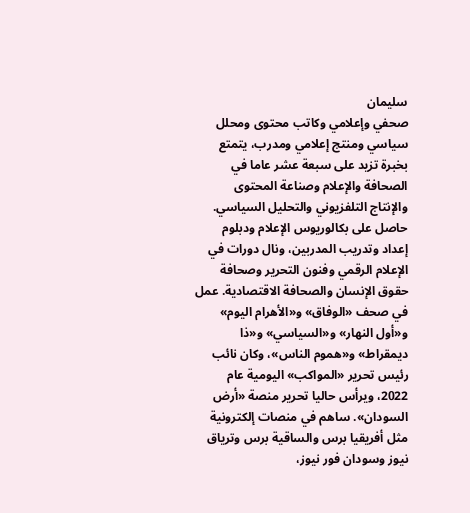سليمان
صحفي وإعلامي وكاتب محتوى ومحلل سياسي ومنتج إعلامي ومدرب، يتمتع بخبرة تزيد على سبعة عشر عاما في الصحافة والإعلام وصناعة المحتوى والإنتاج التلفزيوني والتحليل السياسي.
حاصل على بكالوريوس الإعلام ودبلوم إعداد وتدريب المدربين، ونال دورات في الإعلام الرقمي وفنون التحرير وصحافة حقوق الإنسان والصحافة الاقتصادية. عمل في صحف «الوفاق» و«الأهرام اليوم» و«أول النهار» و«السياسي» و«ذا ديمقراط» و«هموم الناس»، وكان نائب رئيس تحرير «المواكب» اليومية عام 2022، ويرأس حاليا تحرير منصة «أرض السودان». ساهم في منصات إلكترونية مثل أفريقيا برس والساقية برس وترياق نيوز وسودان فور نيوز،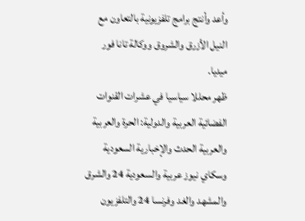وأعد وأنتج برامج تلفزيونية بالتعاون مع النيل الأزرق والشروق ووكالة تانا فور ميديا.
ظهر محللا سياسيا في عشرات القنوات الفضائية العربية والدولية: الحرة والعربية والعربية الحدث والإخبارية السعودية وسكاي نيوز عربية والسعودية 24 والشرق والمشهد والغد وفرنسا 24 والتلفزيون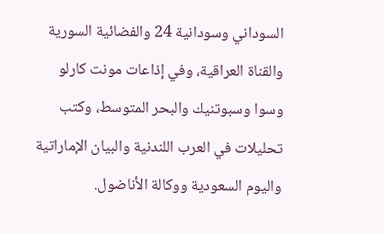السوداني وسودانية 24 والفضائية السورية والقناة العراقية، وفي إذاعات مونت كارلو وسوا وسبوتنيك والبحر المتوسط، وكتب تحليلات في العرب اللندنية والبيان الإماراتية واليوم السعودية ووكالة الأناضول.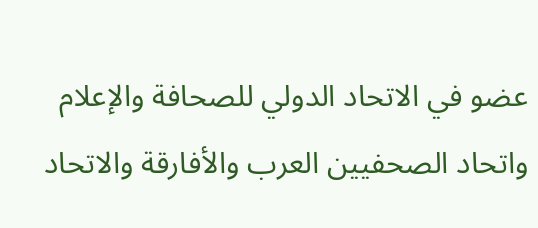عضو في الاتحاد الدولي للصحافة والإعلام واتحاد الصحفيين العرب والأفارقة والاتحاد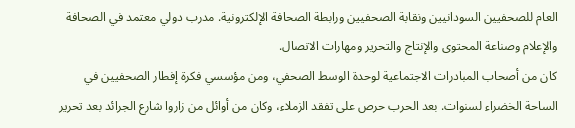العام للصحفيين السودانيين ونقابة الصحفيين ورابطة الصحافة الإلكترونية. مدرب دولي معتمد في الصحافة والإعلام وصناعة المحتوى والإنتاج والتحرير ومهارات الاتصال.
كان من أصحاب المبادرات الاجتماعية لوحدة الوسط الصحفي، ومن مؤسسي فكرة إفطار الصحفيين في الساحة الخضراء لسنوات. بعد الحرب حرص على تفقد الزملاء، وكان من أوائل من زاروا شارع الجرائد بعد تحرير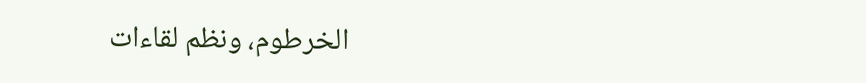الخرطوم، ونظم لقاءات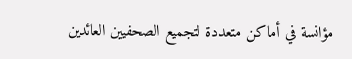مؤانسة في أماكن متعددة لتجميع الصحفيين العائدين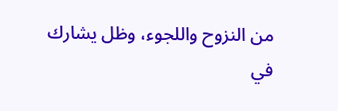من النزوح واللجوء، وظل يشارك في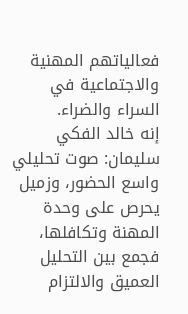فعالياتهم المهنية والاجتماعية في السراء والضراء.
إنه خالد الفكي سليمان: صوت تحليلي واسع الحضور، وزميل يحرص على وحدة المهنة وتكافلها، فجمع بين التحليل العميق والالتزام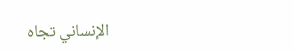الإنساني تجاه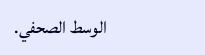الوسط الصحفي.